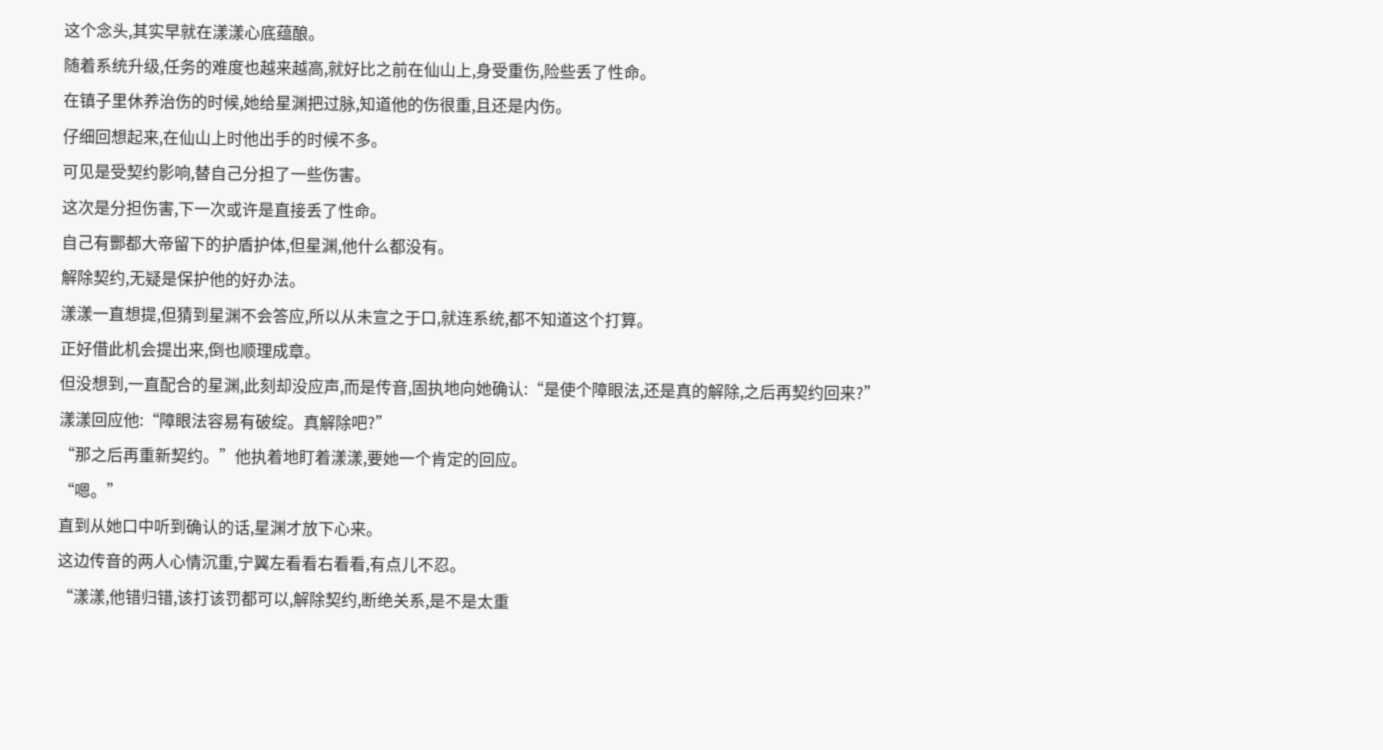这个念头,其实早就在漾漾心底蕴酿。
随着系统升级,任务的难度也越来越高,就好比之前在仙山上,身受重伤,险些丢了性命。
在镇子里休养治伤的时候,她给星渊把过脉,知道他的伤很重,且还是内伤。
仔细回想起来,在仙山上时他出手的时候不多。
可见是受契约影响,替自己分担了一些伤害。
这次是分担伤害,下一次或许是直接丢了性命。
自己有酆都大帝留下的护盾护体,但星渊,他什么都没有。
解除契约,无疑是保护他的好办法。
漾漾一直想提,但猜到星渊不会答应,所以从未宣之于口,就连系统,都不知道这个打算。
正好借此机会提出来,倒也顺理成章。
但没想到,一直配合的星渊,此刻却没应声,而是传音,固执地向她确认:“是使个障眼法,还是真的解除,之后再契约回来?”
漾漾回应他:“障眼法容易有破绽。真解除吧?”
“那之后再重新契约。”他执着地盯着漾漾,要她一个肯定的回应。
“嗯。”
直到从她口中听到确认的话,星渊才放下心来。
这边传音的两人心情沉重,宁翼左看看右看看,有点儿不忍。
“漾漾,他错归错,该打该罚都可以,解除契约,断绝关系,是不是太重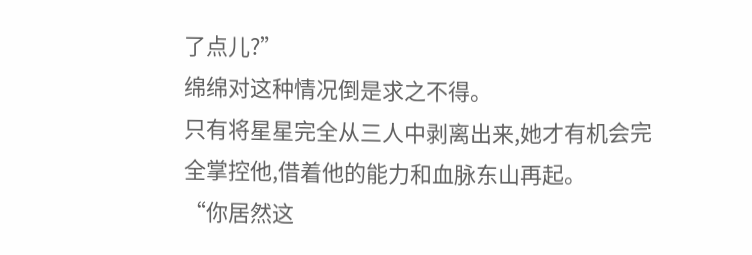了点儿?”
绵绵对这种情况倒是求之不得。
只有将星星完全从三人中剥离出来,她才有机会完全掌控他,借着他的能力和血脉东山再起。
“你居然这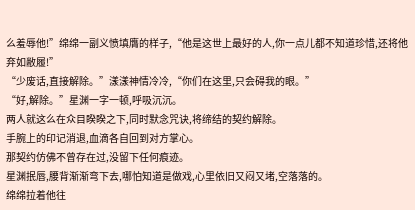么羞辱他!”绵绵一副义愤填膺的样子,“他是这世上最好的人,你一点儿都不知道珍惜,还将他弃如敝履!”
“少废话,直接解除。”漾漾神情冷冷,“你们在这里,只会碍我的眼。”
“好,解除。”星渊一字一顿,呼吸沉沉。
两人就这么在众目睽睽之下,同时默念咒诀,将缔结的契约解除。
手腕上的印记消退,血滴各自回到对方掌心。
那契约仿佛不曾存在过,没留下任何痕迹。
星渊抿唇,腰背渐渐弯下去,哪怕知道是做戏,心里依旧又闷又堵,空落落的。
绵绵拉着他往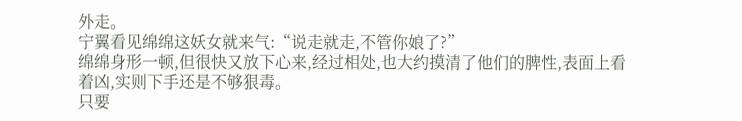外走。
宁翼看见绵绵这妖女就来气:“说走就走,不管你娘了?”
绵绵身形一顿,但很快又放下心来,经过相处,也大约摸清了他们的脾性,表面上看着凶,实则下手还是不够狠毒。
只要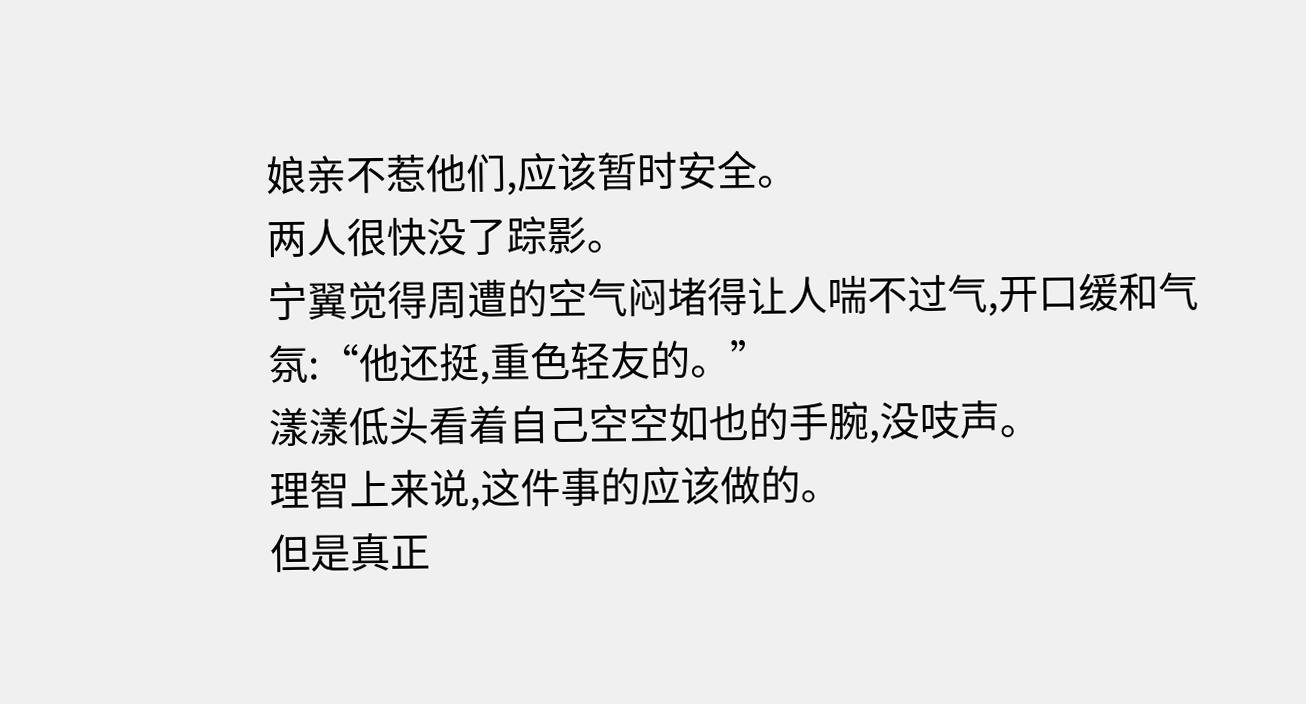娘亲不惹他们,应该暂时安全。
两人很快没了踪影。
宁翼觉得周遭的空气闷堵得让人喘不过气,开口缓和气氛:“他还挺,重色轻友的。”
漾漾低头看着自己空空如也的手腕,没吱声。
理智上来说,这件事的应该做的。
但是真正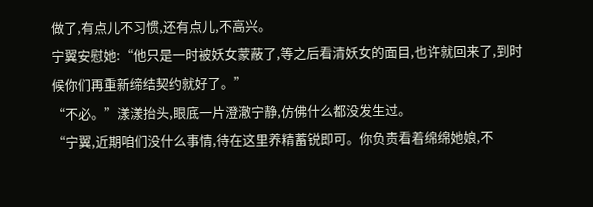做了,有点儿不习惯,还有点儿,不高兴。
宁翼安慰她:“他只是一时被妖女蒙蔽了,等之后看清妖女的面目,也许就回来了,到时候你们再重新缔结契约就好了。”
“不必。”漾漾抬头,眼底一片澄澈宁静,仿佛什么都没发生过。
“宁翼,近期咱们没什么事情,待在这里养精蓄锐即可。你负责看着绵绵她娘,不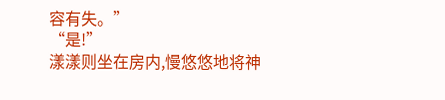容有失。”
“是!”
漾漾则坐在房内,慢悠悠地将神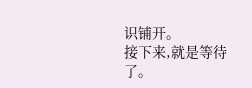识铺开。
接下来,就是等待了。